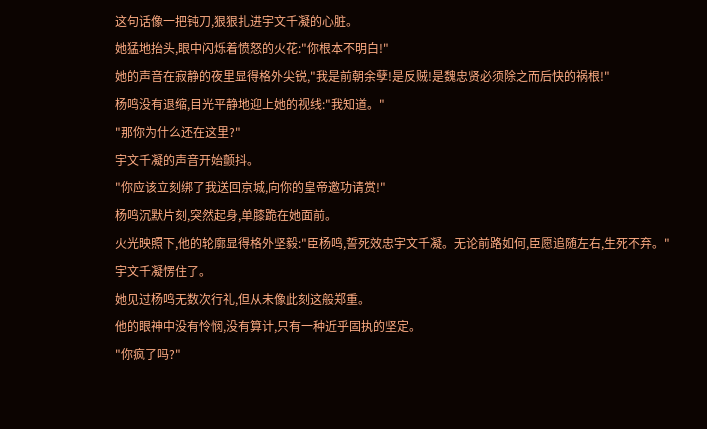这句话像一把钝刀,狠狠扎进宇文千凝的心脏。
她猛地抬头,眼中闪烁着愤怒的火花:"你根本不明白!"
她的声音在寂静的夜里显得格外尖锐,"我是前朝余孽!是反贼!是魏忠贤必须除之而后快的祸根!"
杨鸣没有退缩,目光平静地迎上她的视线:"我知道。"
"那你为什么还在这里?"
宇文千凝的声音开始颤抖。
"你应该立刻绑了我送回京城,向你的皇帝邀功请赏!"
杨鸣沉默片刻,突然起身,单膝跪在她面前。
火光映照下,他的轮廓显得格外坚毅:"臣杨鸣,誓死效忠宇文千凝。无论前路如何,臣愿追随左右,生死不弃。"
宇文千凝愣住了。
她见过杨鸣无数次行礼,但从未像此刻这般郑重。
他的眼神中没有怜悯,没有算计,只有一种近乎固执的坚定。
"你疯了吗?"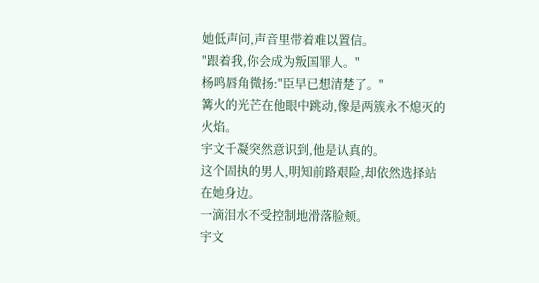她低声问,声音里带着难以置信。
"跟着我,你会成为叛国罪人。"
杨鸣唇角微扬:"臣早已想清楚了。"
篝火的光芒在他眼中跳动,像是两簇永不熄灭的火焰。
宇文千凝突然意识到,他是认真的。
这个固执的男人,明知前路艰险,却依然选择站在她身边。
一滴泪水不受控制地滑落脸颊。
宇文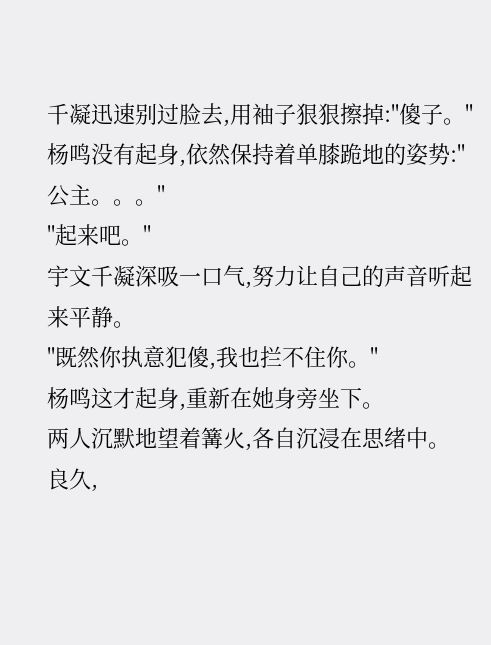千凝迅速别过脸去,用袖子狠狠擦掉:"傻子。"
杨鸣没有起身,依然保持着单膝跪地的姿势:"公主。。。"
"起来吧。"
宇文千凝深吸一口气,努力让自己的声音听起来平静。
"既然你执意犯傻,我也拦不住你。"
杨鸣这才起身,重新在她身旁坐下。
两人沉默地望着篝火,各自沉浸在思绪中。
良久,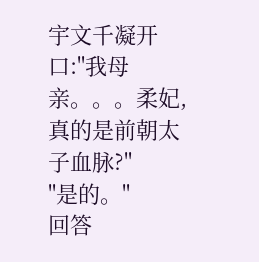宇文千凝开口:"我母亲。。。柔妃,真的是前朝太子血脉?"
"是的。"
回答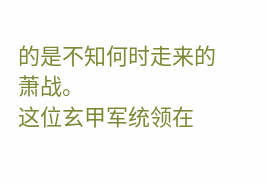的是不知何时走来的萧战。
这位玄甲军统领在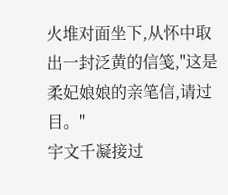火堆对面坐下,从怀中取出一封泛黄的信笺,"这是柔妃娘娘的亲笔信,请过目。"
宇文千凝接过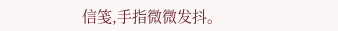信笺,手指微微发抖。